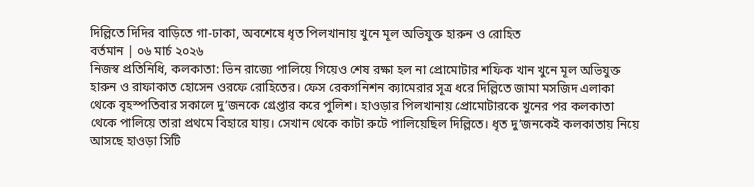দিল্লিতে দিদির বাড়িতে গা-ঢাকা, অবশেষে ধৃত পিলখানায় খুনে মূল অভিযুক্ত হারুন ও রোহিত
বর্তমান | ০৬ মার্চ ২০২৬
নিজস্ব প্রতিনিধি, কলকাতা: ভিন রাজ্যে পালিয়ে গিয়েও শেষ রক্ষা হল না প্রোমোটার শফিক খান খুনে মূল অভিযুক্ত হারুন ও রাফাকাত হোসেন ওরফে রোহিতের। ফেস রেকগনিশন ক্যামেরার সূত্র ধরে দিল্লিতে জামা মসজিদ এলাকা থেকে বৃহস্পতিবার সকালে দু’জনকে গ্রেপ্তার করে পুলিশ। হাওড়ার পিলখানায় প্রোমোটারকে খুনের পর কলকাতা থেকে পালিয়ে তারা প্রথমে বিহারে যায়। সেখান থেকে কাটা রুটে পালিয়েছিল দিল্লিতে। ধৃত দু’জনকেই কলকাতায় নিয়ে আসছে হাওড়া সিটি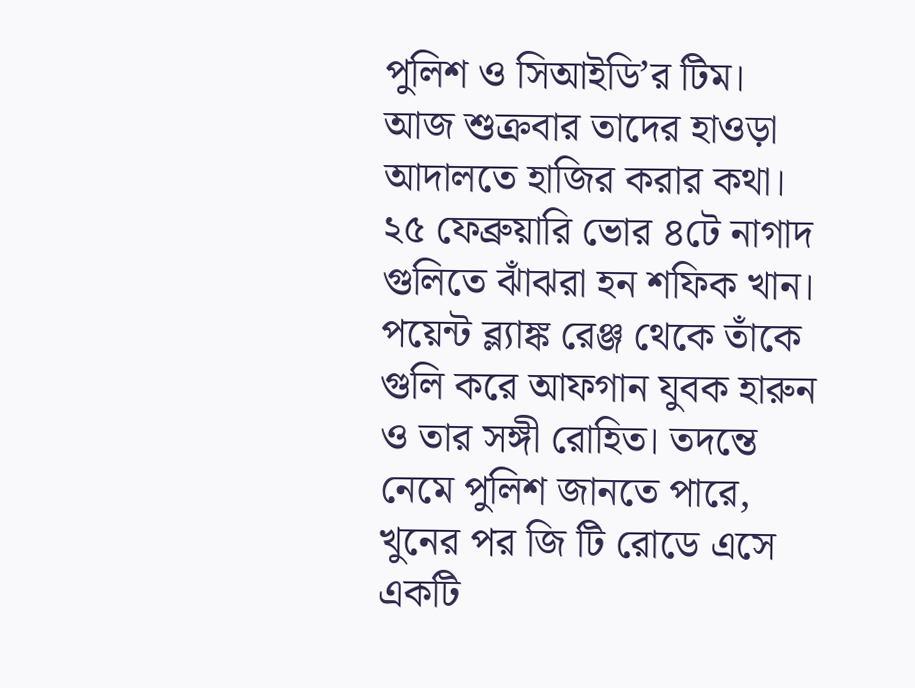পুলিশ ও সিআইডি’র টিম। আজ শুক্রবার তাদের হাওড়া আদালতে হাজির করার কথা।
২৫ ফেব্রুয়ারি ভোর ৪টে নাগাদ গুলিতে ঝাঁঝরা হন শফিক খান। পয়েন্ট ব্ল্যাঙ্ক রেঞ্জ থেকে তাঁকে গুলি করে আফগান যুবক হারুন ও তার সঙ্গী রোহিত। তদন্তে নেমে পুলিশ জানতে পারে, খুনের পর জি টি রোডে এসে একটি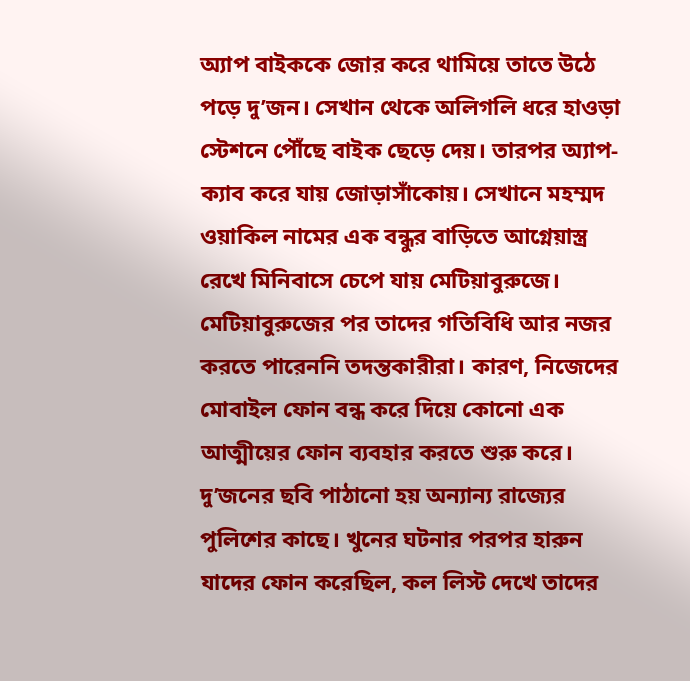অ্যাপ বাইককে জোর করে থামিয়ে তাতে উঠে পড়ে দু’জন। সেখান থেকে অলিগলি ধরে হাওড়া স্টেশনে পৌঁছে বাইক ছেড়ে দেয়। তারপর অ্যাপ-ক্যাব করে যায় জোড়াসাঁকোয়। সেখানে মহম্মদ ওয়াকিল নামের এক বন্ধুর বাড়িতে আগ্নেয়াস্ত্র রেখে মিনিবাসে চেপে যায় মেটিয়াবুরুজে।
মেটিয়াবুরুজের পর তাদের গতিবিধি আর নজর করতে পারেননি তদন্তকারীরা। কারণ, নিজেদের মোবাইল ফোন বন্ধ করে দিয়ে কোনো এক আত্মীয়ের ফোন ব্যবহার করতে শুরু করে। দু’জনের ছবি পাঠানো হয় অন্যান্য রাজ্যের পুলিশের কাছে। খুনের ঘটনার পরপর হারুন যাদের ফোন করেছিল, কল লিস্ট দেখে তাদের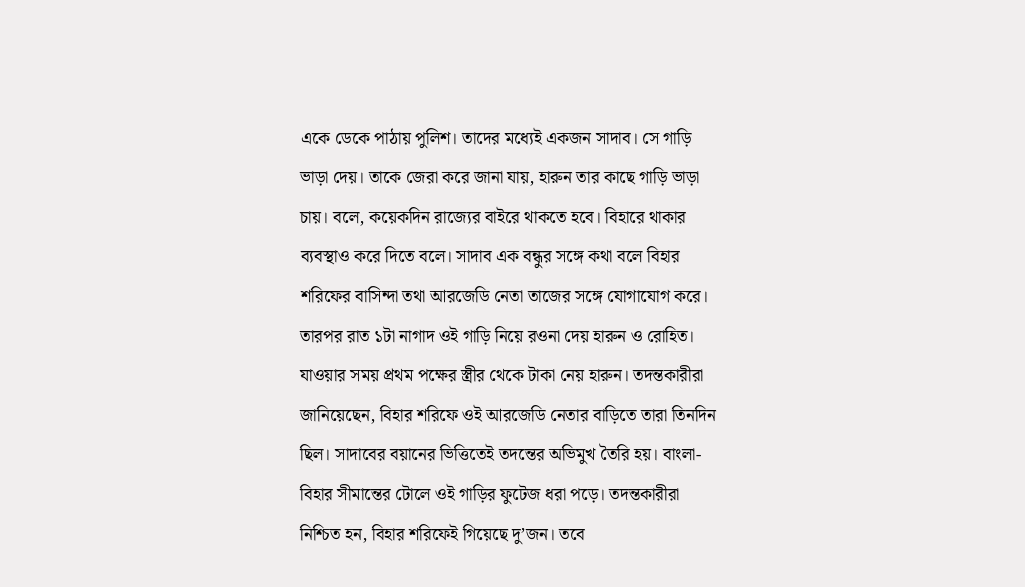একে ডেকে পাঠায় পুলিশ। তাদের মধ্যেই একজন সাদাব। সে গাড়ি ভাড়া দেয়। তাকে জেরা করে জানা যায়, হারুন তার কাছে গাড়ি ভাড়া চায়। বলে, কয়েকদিন রাজ্যের বাইরে থাকতে হবে। বিহারে থাকার ব্যবস্থাও করে দিতে বলে। সাদাব এক বন্ধুর সঙ্গে কথা বলে বিহার শরিফের বাসিন্দা তথা আরজেডি নেতা তাজের সঙ্গে যোগাযোগ করে। তারপর রাত ১টা নাগাদ ওই গাড়ি নিয়ে রওনা দেয় হারুন ও রোহিত। যাওয়ার সময় প্রথম পক্ষের স্ত্রীর থেকে টাকা নেয় হারুন। তদন্তকারীরা জানিয়েছেন, বিহার শরিফে ওই আরজেডি নেতার বাড়িতে তারা তিনদিন ছিল। সাদাবের বয়ানের ভিত্তিতেই তদন্তের অভিমুখ তৈরি হয়। বাংলা-বিহার সীমান্তের টোলে ওই গাড়ির ফুটেজ ধরা পড়ে। তদন্তকারীরা নিশ্চিত হন, বিহার শরিফেই গিয়েছে দু’জন। তবে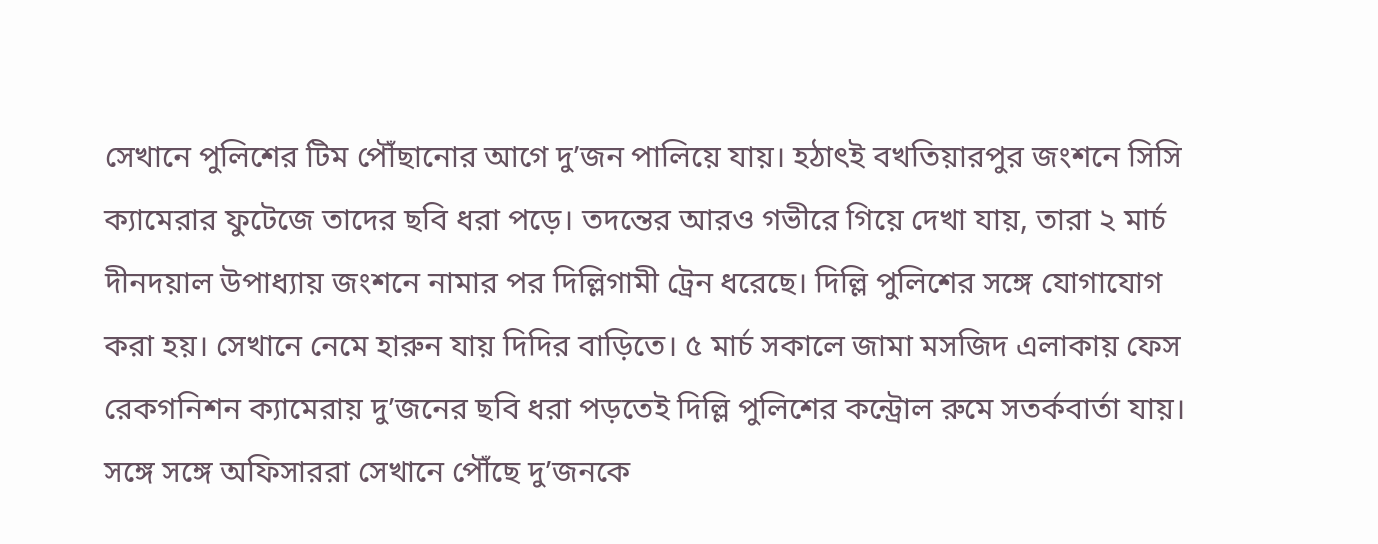সেখানে পুলিশের টিম পৌঁছানোর আগে দু’জন পালিয়ে যায়। হঠাৎই বখতিয়ারপুর জংশনে সিসি ক্যামেরার ফুটেজে তাদের ছবি ধরা পড়ে। তদন্তের আরও গভীরে গিয়ে দেখা যায়, তারা ২ মার্চ দীনদয়াল উপাধ্যায় জংশনে নামার পর দিল্লিগামী ট্রেন ধরেছে। দিল্লি পুলিশের সঙ্গে যোগাযোগ করা হয়। সেখানে নেমে হারুন যায় দিদির বাড়িতে। ৫ মার্চ সকালে জামা মসজিদ এলাকায় ফেস রেকগনিশন ক্যামেরায় দু’জনের ছবি ধরা পড়তেই দিল্লি পুলিশের কন্ট্রোল রুমে সতর্কবার্তা যায়। সঙ্গে সঙ্গে অফিসাররা সেখানে পৌঁছে দু’জনকে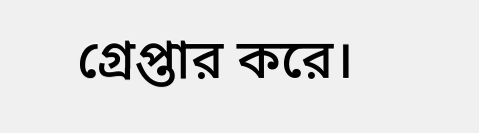গ্রেপ্তার করে।